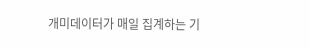개미데이터가 매일 집계하는 기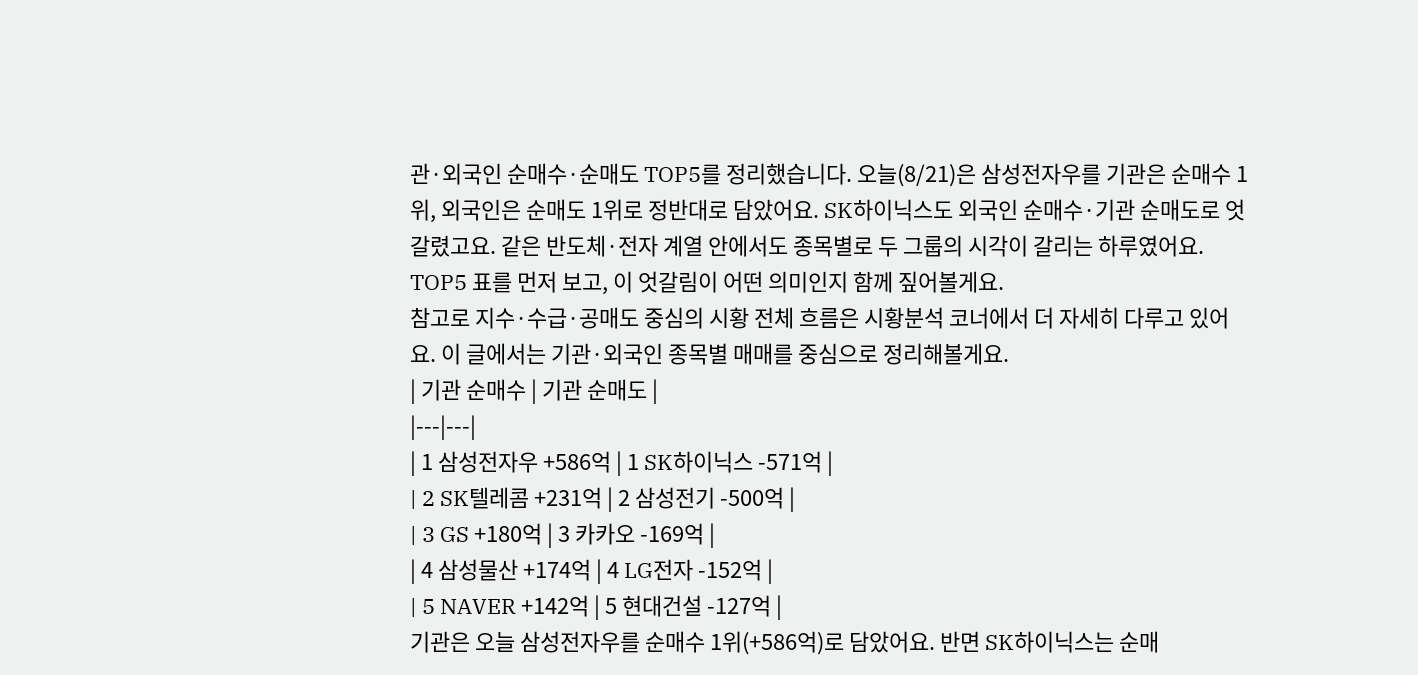관·외국인 순매수·순매도 TOP5를 정리했습니다. 오늘(8/21)은 삼성전자우를 기관은 순매수 1위, 외국인은 순매도 1위로 정반대로 담았어요. SK하이닉스도 외국인 순매수·기관 순매도로 엇갈렸고요. 같은 반도체·전자 계열 안에서도 종목별로 두 그룹의 시각이 갈리는 하루였어요. TOP5 표를 먼저 보고, 이 엇갈림이 어떤 의미인지 함께 짚어볼게요.
참고로 지수·수급·공매도 중심의 시황 전체 흐름은 시황분석 코너에서 더 자세히 다루고 있어요. 이 글에서는 기관·외국인 종목별 매매를 중심으로 정리해볼게요.
| 기관 순매수 | 기관 순매도 |
|---|---|
| 1 삼성전자우 +586억 | 1 SK하이닉스 -571억 |
| 2 SK텔레콤 +231억 | 2 삼성전기 -500억 |
| 3 GS +180억 | 3 카카오 -169억 |
| 4 삼성물산 +174억 | 4 LG전자 -152억 |
| 5 NAVER +142억 | 5 현대건설 -127억 |
기관은 오늘 삼성전자우를 순매수 1위(+586억)로 담았어요. 반면 SK하이닉스는 순매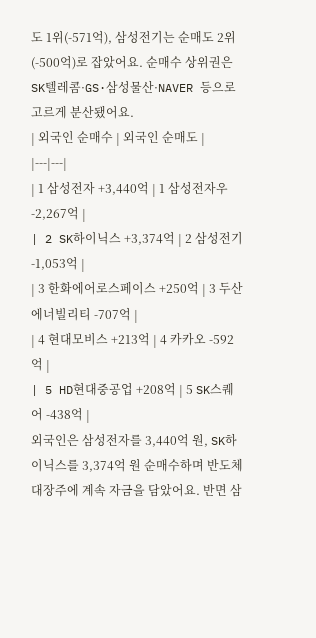도 1위(-571억), 삼성전기는 순매도 2위(-500억)로 잡았어요. 순매수 상위권은 SK텔레콤·GS·삼성물산·NAVER 등으로 고르게 분산됐어요.
| 외국인 순매수 | 외국인 순매도 |
|---|---|
| 1 삼성전자 +3,440억 | 1 삼성전자우 -2,267억 |
| 2 SK하이닉스 +3,374억 | 2 삼성전기 -1,053억 |
| 3 한화에어로스페이스 +250억 | 3 두산에너빌리티 -707억 |
| 4 현대모비스 +213억 | 4 카카오 -592억 |
| 5 HD현대중공업 +208억 | 5 SK스퀘어 -438억 |
외국인은 삼성전자를 3,440억 원, SK하이닉스를 3,374억 원 순매수하며 반도체 대장주에 계속 자금을 담았어요. 반면 삼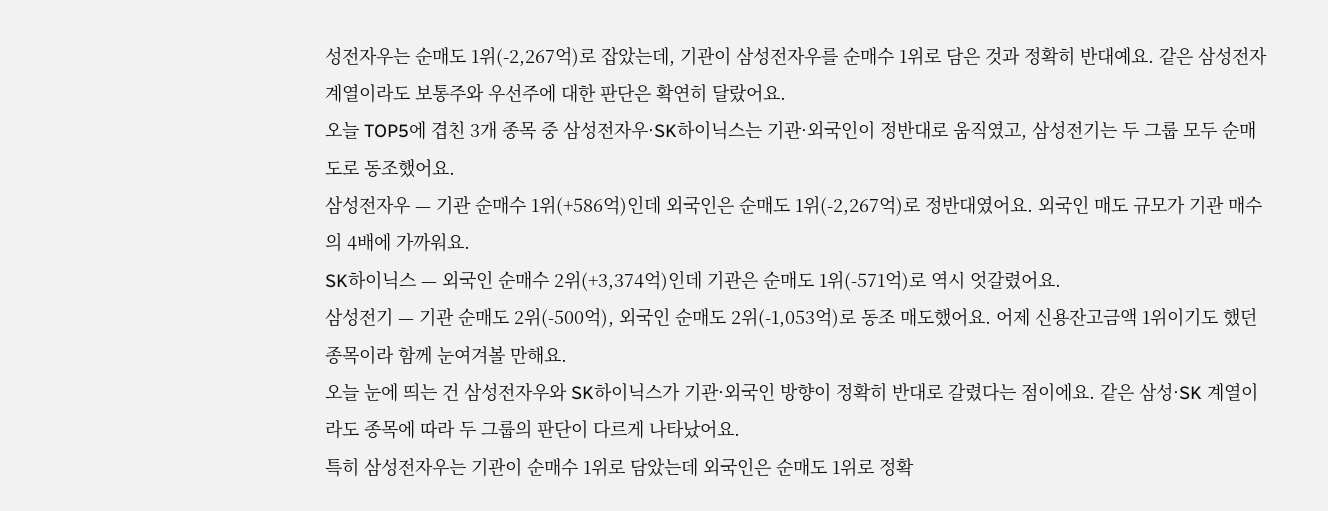성전자우는 순매도 1위(-2,267억)로 잡았는데, 기관이 삼성전자우를 순매수 1위로 담은 것과 정확히 반대예요. 같은 삼성전자 계열이라도 보통주와 우선주에 대한 판단은 확연히 달랐어요.
오늘 TOP5에 겹친 3개 종목 중 삼성전자우·SK하이닉스는 기관·외국인이 정반대로 움직였고, 삼성전기는 두 그룹 모두 순매도로 동조했어요.
삼성전자우 — 기관 순매수 1위(+586억)인데 외국인은 순매도 1위(-2,267억)로 정반대였어요. 외국인 매도 규모가 기관 매수의 4배에 가까워요.
SK하이닉스 — 외국인 순매수 2위(+3,374억)인데 기관은 순매도 1위(-571억)로 역시 엇갈렸어요.
삼성전기 — 기관 순매도 2위(-500억), 외국인 순매도 2위(-1,053억)로 동조 매도했어요. 어제 신용잔고금액 1위이기도 했던 종목이라 함께 눈여겨볼 만해요.
오늘 눈에 띄는 건 삼성전자우와 SK하이닉스가 기관·외국인 방향이 정확히 반대로 갈렸다는 점이에요. 같은 삼성·SK 계열이라도 종목에 따라 두 그룹의 판단이 다르게 나타났어요.
특히 삼성전자우는 기관이 순매수 1위로 담았는데 외국인은 순매도 1위로 정확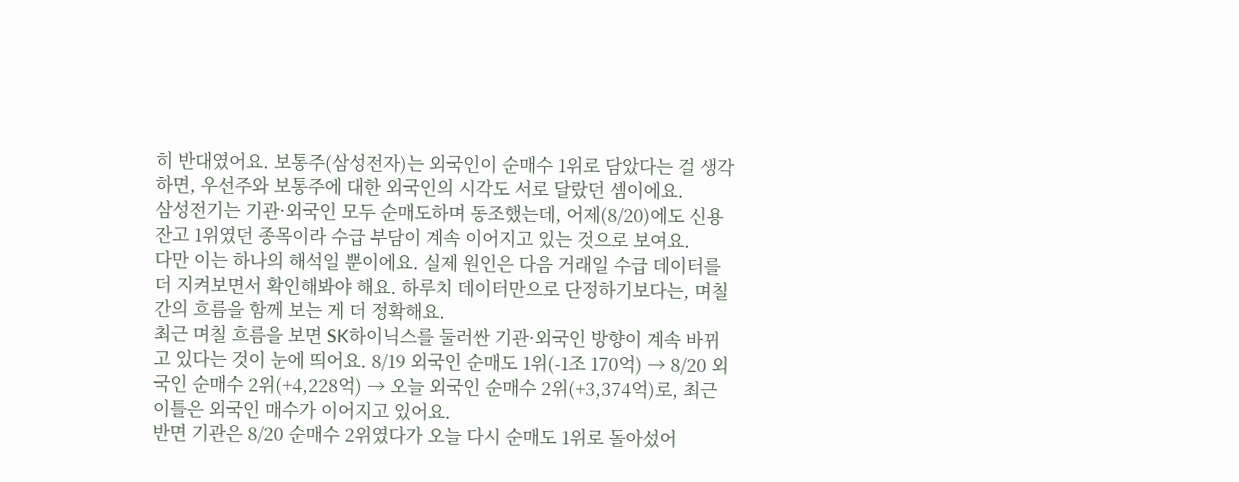히 반대였어요. 보통주(삼성전자)는 외국인이 순매수 1위로 담았다는 걸 생각하면, 우선주와 보통주에 대한 외국인의 시각도 서로 달랐던 셈이에요.
삼성전기는 기관·외국인 모두 순매도하며 동조했는데, 어제(8/20)에도 신용잔고 1위였던 종목이라 수급 부담이 계속 이어지고 있는 것으로 보여요.
다만 이는 하나의 해석일 뿐이에요. 실제 원인은 다음 거래일 수급 데이터를 더 지켜보면서 확인해봐야 해요. 하루치 데이터만으로 단정하기보다는, 며칠간의 흐름을 함께 보는 게 더 정확해요.
최근 며칠 흐름을 보면 SK하이닉스를 둘러싼 기관·외국인 방향이 계속 바뀌고 있다는 것이 눈에 띄어요. 8/19 외국인 순매도 1위(-1조 170억) → 8/20 외국인 순매수 2위(+4,228억) → 오늘 외국인 순매수 2위(+3,374억)로, 최근 이틀은 외국인 매수가 이어지고 있어요.
반면 기관은 8/20 순매수 2위였다가 오늘 다시 순매도 1위로 돌아섰어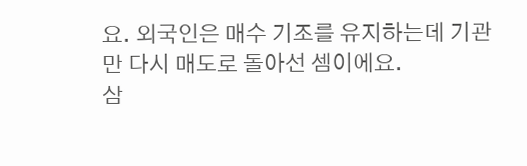요. 외국인은 매수 기조를 유지하는데 기관만 다시 매도로 돌아선 셈이에요.
삼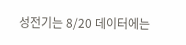성전기는 8/20 데이터에는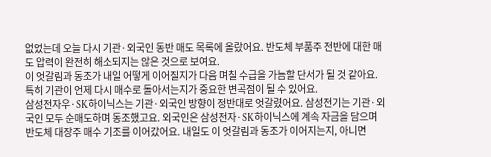없었는데 오늘 다시 기관·외국인 동반 매도 목록에 올랐어요. 반도체 부품주 전반에 대한 매도 압력이 완전히 해소되지는 않은 것으로 보여요.
이 엇갈림과 동조가 내일 어떻게 이어질지가 다음 며칠 수급을 가늠할 단서가 될 것 같아요. 특히 기관이 언제 다시 매수로 돌아서는지가 중요한 변곡점이 될 수 있어요.
삼성전자우·SK하이닉스는 기관·외국인 방향이 정반대로 엇갈렸어요. 삼성전기는 기관·외국인 모두 순매도하며 동조했고요. 외국인은 삼성전자·SK하이닉스에 계속 자금을 담으며 반도체 대장주 매수 기조를 이어갔어요. 내일도 이 엇갈림과 동조가 이어지는지, 아니면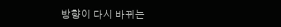방향이 다시 바뀌는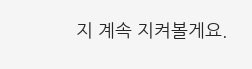지 계속 지켜볼게요.